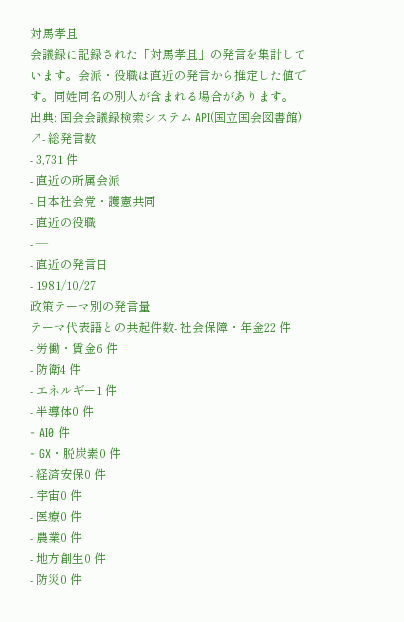対馬孝且
会議録に記録された「対馬孝且」の発言を集計しています。会派・役職は直近の発言から推定した値です。同姓同名の別人が含まれる場合があります。
出典: 国会会議録検索システム API(国立国会図書館) ↗- 総発言数
- 3,731 件
- 直近の所属会派
- 日本社会党・護憲共同
- 直近の役職
- —
- 直近の発言日
- 1981/10/27
政策テーマ別の発言量
テーマ代表語との共起件数- 社会保障・年金22 件
- 労働・賃金6 件
- 防衛4 件
- エネルギー1 件
- 半導体0 件
- AI0 件
- GX・脱炭素0 件
- 経済安保0 件
- 宇宙0 件
- 医療0 件
- 農業0 件
- 地方創生0 件
- 防災0 件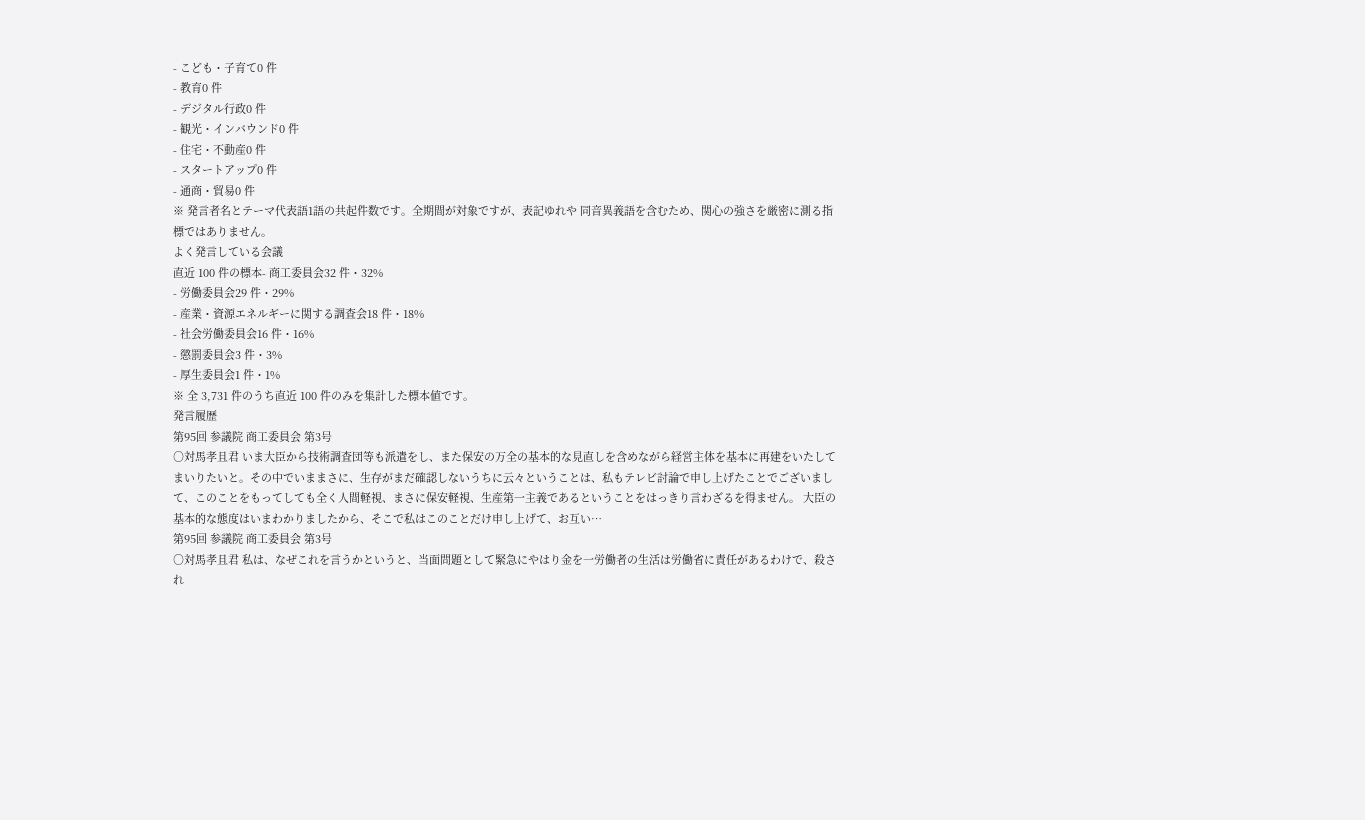- こども・子育て0 件
- 教育0 件
- デジタル行政0 件
- 観光・インバウンド0 件
- 住宅・不動産0 件
- スタートアップ0 件
- 通商・貿易0 件
※ 発言者名とテーマ代表語1語の共起件数です。全期間が対象ですが、表記ゆれや 同音異義語を含むため、関心の強さを厳密に測る指標ではありません。
よく発言している会議
直近 100 件の標本- 商工委員会32 件・32%
- 労働委員会29 件・29%
- 産業・資源エネルギーに関する調査会18 件・18%
- 社会労働委員会16 件・16%
- 懲罰委員会3 件・3%
- 厚生委員会1 件・1%
※ 全 3,731 件のうち直近 100 件のみを集計した標本値です。
発言履歴
第95回 参議院 商工委員会 第3号
○対馬孝且君 いま大臣から技術調査団等も派遣をし、また保安の万全の基本的な見直しを含めながら経営主体を基本に再建をいたしてまいりたいと。その中でいままさに、生存がまだ確認しないうちに云々ということは、私もテレビ討論で申し上げたことでございまして、このことをもってしても全く人間軽視、まさに保安軽視、生産第一主義であるということをはっきり言わざるを得ません。 大臣の基本的な態度はいまわかりましたから、そこで私はこのことだけ申し上げて、お互い…
第95回 参議院 商工委員会 第3号
○対馬孝且君 私は、なぜこれを言うかというと、当面問題として緊急にやはり金を一労働者の生活は労働省に責任があるわけで、殺され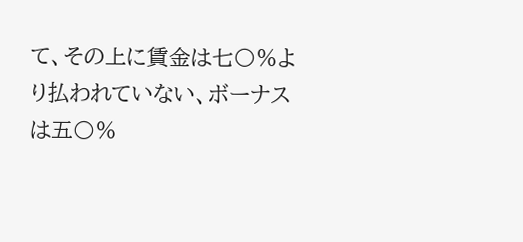て、その上に賃金は七〇%より払われていない、ボーナスは五〇%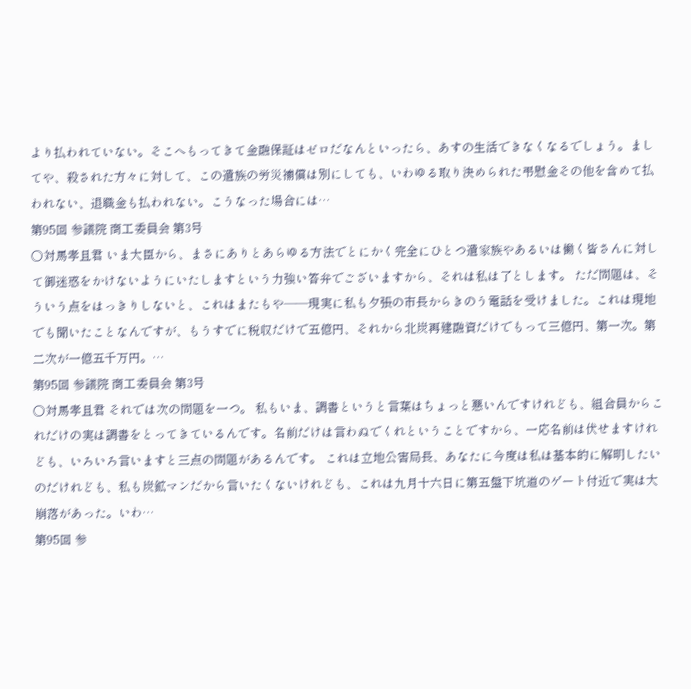より払われていない。そこへもってきて金融保証はゼロだなんといったら、あすの生活できなくなるでしょう。ましてや、殺された方々に対して、この遺族の労災補償は別にしても、いわゆる取り決められた弔慰金その他を含めて払われない、退職金も払われない。こうなった場合には…
第95回 参議院 商工委員会 第3号
○対馬孝且君 いま大臣から、まさにありとあらゆる方法でとにかく完全にひとつ遺家族やあるいは働く皆さんに対して御迷惑をかけないようにいたしますという力強い答弁でございますから、それは私は了とします。 ただ問題は、そういう点をはっきりしないと、これはまたもや——現実に私も夕張の市長からきのう電話を受けました。これは現地でも聞いたことなんですが、もうすでに税収だけで五億円、それから北炭再建融資だけでもって三億円、第一次。第二次が一億五千万円。…
第95回 参議院 商工委員会 第3号
○対馬孝且君 それでは次の問題を一つ。 私もいま、調書というと言葉はちょっと悪いんですけれども、組合員からこれだけの実は調書をとってきているんです。名前だけは言わぬでくれということですから、一応名前は伏せますけれども、いろいろ言いますと三点の問題があるんです。 これは立地公害局長、あなたに今度は私は基本的に解明したいのだけれども、私も炭鉱マンだから言いたくないけれども、これは九月十六日に第五盤下坑道のゲート付近で実は大崩落があった。いわ…
第95回 参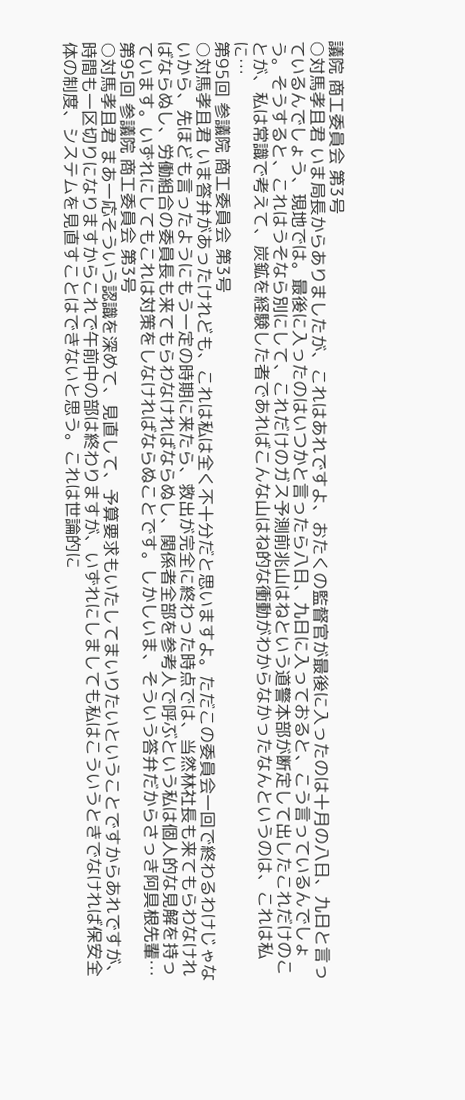議院 商工委員会 第3号
○対馬孝且君 いま局長からありましたが、これはあれですよ、おたくの監督官が最後に入ったのは十月の八日、九日と言っているんでしょう、現地では。最後に入ったのはいつかと言ったら八日、九日に入っておると、こう言っているんでしょう。そうすると、これはうそなら別にして、これだけのガス予測前兆山はねという道警本部が断定して出したこれだけのことが、私は常識で考えて、炭鉱を経験した者であればこんな山はね的な衝動がわからなかったなんというのは、これは私に…
第95回 参議院 商工委員会 第3号
○対馬孝且君 いま答弁があったけれども、これは私は全く不十分だと思いますよ。ただこの委員会一回で終わるわけじゃないから、先ほども言ったようにもう一定の時期に来たら、救出が完全に終わった時点では、当然林社長も来てもらわなければならぬし、労働組合の委員長も来てもらわなければならぬし、関係者全部を参考人で呼ぶという私は個人的な見解を持っています。いずれにしてもこれは対策をしなければならぬことです。しかしいま、そういう答弁だからさっき阿具根先輩…
第95回 参議院 商工委員会 第3号
○対馬孝且君 まあ一応そういう認識を深めて、見直して、予算要求もいたしてまいりたいということですからあれですが、時間も一区切りになりますからこれで午前中の部は終わりますが、いずれにしましても私はこういうときでなければ保安全体の制度、システムを見直すことはできないと思う。これは世論的に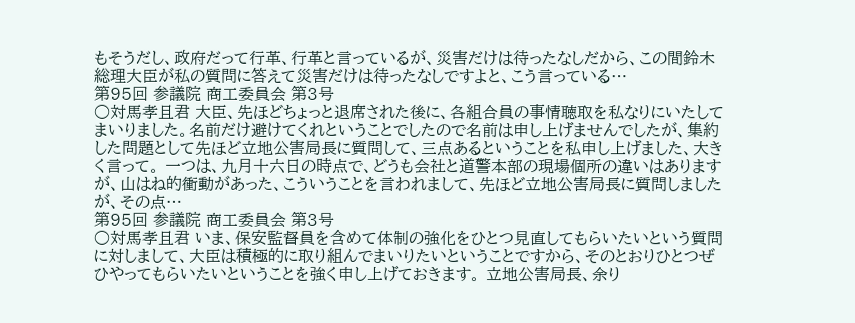もそうだし、政府だって行革、行革と言っているが、災害だけは待ったなしだから、この間鈴木総理大臣が私の質問に答えて災害だけは待ったなしですよと、こう言っている…
第95回 参議院 商工委員会 第3号
○対馬孝且君 大臣、先ほどちょっと退席された後に、各組合員の事情聴取を私なりにいたしてまいりました。名前だけ避けてくれということでしたので名前は申し上げませんでしたが、集約した問題として先ほど立地公害局長に質問して、三点あるということを私申し上げました、大きく言って。 一つは、九月十六日の時点で、どうも会社と道警本部の現場個所の違いはありますが、山はね的衝動があった、こういうことを言われまして、先ほど立地公害局長に質問しましたが、その点…
第95回 参議院 商工委員会 第3号
○対馬孝且君 いま、保安監督員を含めて体制の強化をひとつ見直してもらいたいという質問に対しまして、大臣は積極的に取り組んでまいりたいということですから、そのとおりひとつぜひやってもらいたいということを強く申し上げておきます。 立地公害局長、余り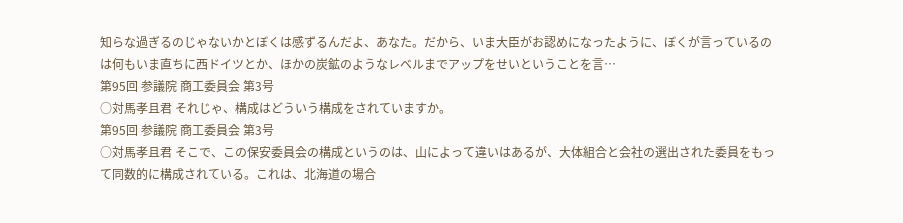知らな過ぎるのじゃないかとぼくは感ずるんだよ、あなた。だから、いま大臣がお認めになったように、ぼくが言っているのは何もいま直ちに西ドイツとか、ほかの炭鉱のようなレベルまでアップをせいということを言…
第95回 参議院 商工委員会 第3号
○対馬孝且君 それじゃ、構成はどういう構成をされていますか。
第95回 参議院 商工委員会 第3号
○対馬孝且君 そこで、この保安委員会の構成というのは、山によって違いはあるが、大体組合と会社の選出された委員をもって同数的に構成されている。これは、北海道の場合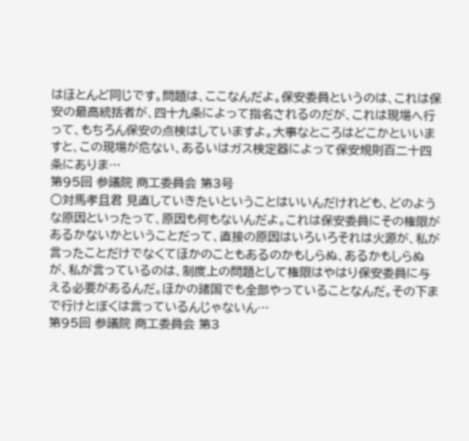はほとんど同じです。問題は、ここなんだよ。保安委員というのは、これは保安の最高統括者が、四十九条によって指名されるのだが、これは現場へ行って、もちろん保安の点検はしていますよ。大事なところはどこかといいますと、この現場が危ない、あるいはガス検定器によって保安規則百二十四条にありま…
第95回 参議院 商工委員会 第3号
○対馬孝且君 見直していきたいということはいいんだけれども、どのような原因といったって、原因も何もないんだよ。これは保安委員にその権限があるかないかということだって、直接の原因はいろいろそれは火源が、私が言ったことだけでなくてほかのこともあるのかもしらぬ、あるかもしらぬが、私が言っているのは、制度上の問題として権限はやはり保安委員に与える必要があるんだ。ほかの諸国でも全部やっていることなんだ。その下まで行けとぼくは言っているんじゃないん…
第95回 参議院 商工委員会 第3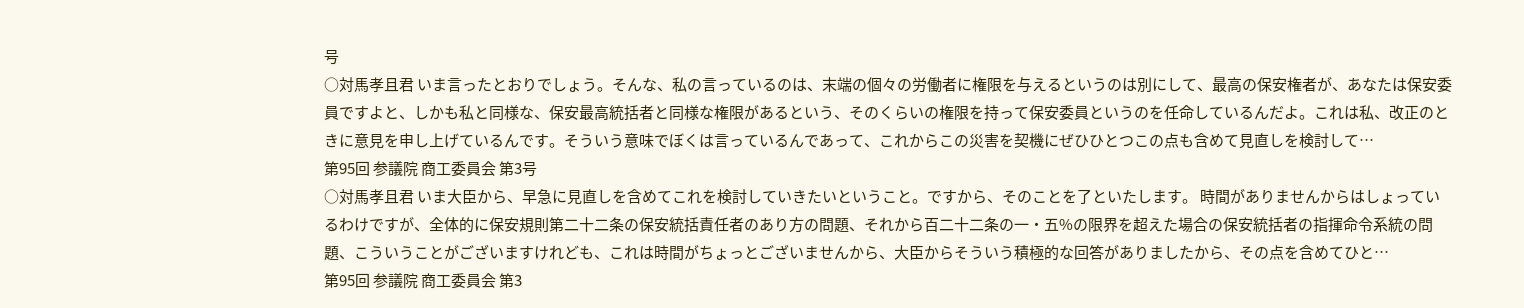号
○対馬孝且君 いま言ったとおりでしょう。そんな、私の言っているのは、末端の個々の労働者に権限を与えるというのは別にして、最高の保安権者が、あなたは保安委員ですよと、しかも私と同様な、保安最高統括者と同様な権限があるという、そのくらいの権限を持って保安委員というのを任命しているんだよ。これは私、改正のときに意見を申し上げているんです。そういう意味でぼくは言っているんであって、これからこの災害を契機にぜひひとつこの点も含めて見直しを検討して…
第95回 参議院 商工委員会 第3号
○対馬孝且君 いま大臣から、早急に見直しを含めてこれを検討していきたいということ。ですから、そのことを了といたします。 時間がありませんからはしょっているわけですが、全体的に保安規則第二十二条の保安統括責任者のあり方の問題、それから百二十二条の一・五%の限界を超えた場合の保安統括者の指揮命令系統の問題、こういうことがございますけれども、これは時間がちょっとございませんから、大臣からそういう積極的な回答がありましたから、その点を含めてひと…
第95回 参議院 商工委員会 第3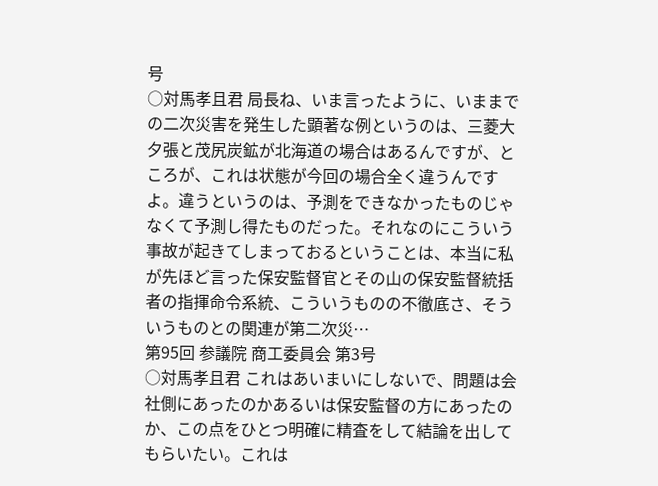号
○対馬孝且君 局長ね、いま言ったように、いままでの二次災害を発生した顕著な例というのは、三菱大夕張と茂尻炭鉱が北海道の場合はあるんですが、ところが、これは状態が今回の場合全く違うんですよ。違うというのは、予測をできなかったものじゃなくて予測し得たものだった。それなのにこういう事故が起きてしまっておるということは、本当に私が先ほど言った保安監督官とその山の保安監督統括者の指揮命令系統、こういうものの不徹底さ、そういうものとの関連が第二次災…
第95回 参議院 商工委員会 第3号
○対馬孝且君 これはあいまいにしないで、問題は会社側にあったのかあるいは保安監督の方にあったのか、この点をひとつ明確に精査をして結論を出してもらいたい。これは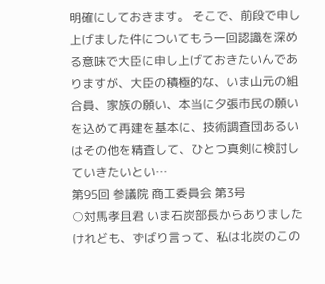明確にしておきます。 そこで、前段で申し上げました件についてもう一回認識を深める意味で大臣に申し上げておきたいんでありますが、大臣の積極的な、いま山元の組合員、家族の願い、本当に夕張市民の願いを込めて再建を基本に、技術調査団あるいはその他を精査して、ひとつ真剣に検討していきたいとい…
第95回 参議院 商工委員会 第3号
○対馬孝且君 いま石炭部長からありましたけれども、ずばり言って、私は北炭のこの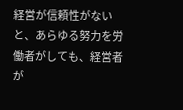経営が信頼性がないと、あらゆる努力を労働者がしても、経営者が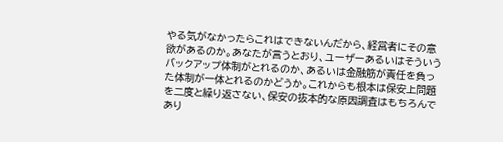やる気がなかったらこれはできないんだから、経営者にその意欲があるのか。あなたが言うとおり、ユーザーあるいはそういうバックアップ体制がとれるのか、あるいは金融筋が責任を負った体制が一体とれるのかどうか。これからも根本は保安上問題を二度と繰り返さない、保安の抜本的な原因調査はもちろんであり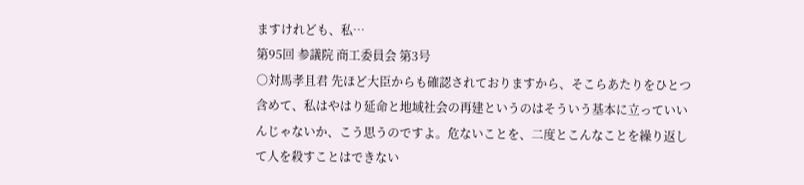ますけれども、私…
第95回 参議院 商工委員会 第3号
○対馬孝且君 先ほど大臣からも確認されておりますから、そこらあたりをひとつ含めて、私はやはり延命と地域社会の再建というのはそういう基本に立っていいんじゃないか、こう思うのですよ。危ないことを、二度とこんなことを繰り返して人を殺すことはできない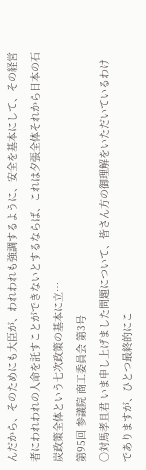んだから、そのためにも大臣が、われわれも強調するように、安全を基本にして、その経営者にわれわれの人命を託すことができないとするならば、これは夕張全体それから日本の石炭政策全体という七次政策の基本に立…
第95回 参議院 商工委員会 第3号
○対馬孝且君 いま申し上げました問題について、皆さん方の御理解をいただいているわけでありますが、ひとつ最終的にこ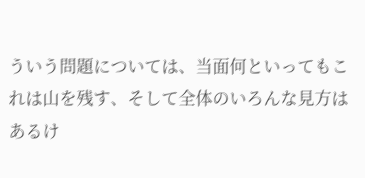ういう問題については、当面何といってもこれは山を残す、そして全体のいろんな見方はあるけ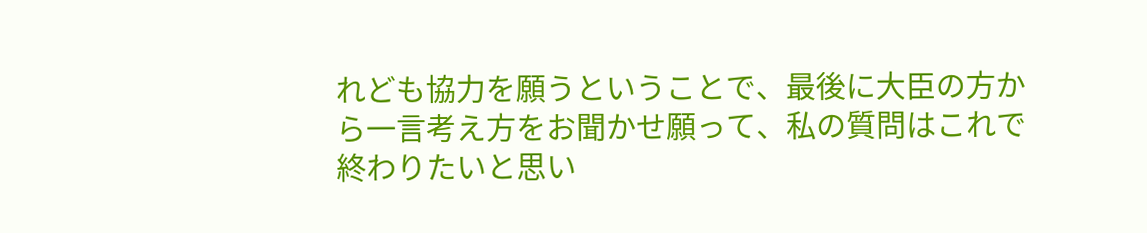れども協力を願うということで、最後に大臣の方から一言考え方をお聞かせ願って、私の質問はこれで終わりたいと思い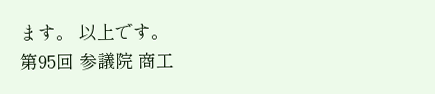ます。 以上です。
第95回 参議院 商工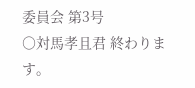委員会 第3号
○対馬孝且君 終わります。